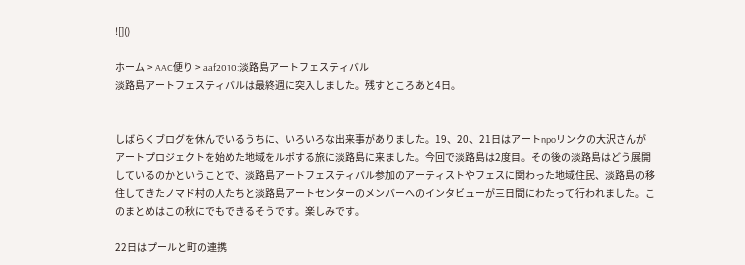![]()

ホーム > AAC便り > aaf2010:淡路島アートフェスティバル
淡路島アートフェスティバルは最終週に突入しました。残すところあと4日。


しばらくブログを休んでいるうちに、いろいろな出来事がありました。19、20、21日はアートnpoリンクの大沢さんがアートプロジェクトを始めた地域をルポする旅に淡路島に来ました。今回で淡路島は2度目。その後の淡路島はどう展開しているのかということで、淡路島アートフェスティバル参加のアーティストやフェスに関わった地域住民、淡路島の移住してきたノマド村の人たちと淡路島アートセンターのメンバーへのインタビューが三日間にわたって行われました。このまとめはこの秋にでもできるそうです。楽しみです。

22日はプールと町の連携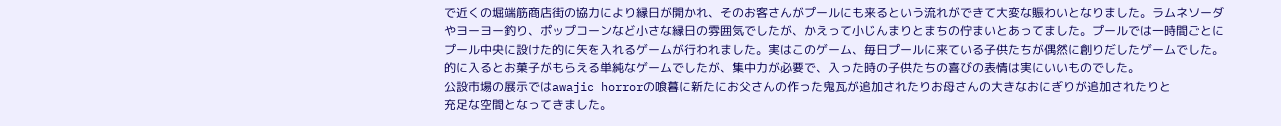で近くの堀端筋商店街の協力により縁日が開かれ、そのお客さんがプールにも来るという流れができて大変な賑わいとなりました。ラムネソーダやヨーヨー釣り、ポップコーンなど小さな縁日の雰囲気でしたが、かえって小じんまりとまちの佇まいとあってました。プールでは一時間ごとにプール中央に設けた的に矢を入れるゲームが行われました。実はこのゲーム、毎日プールに来ている子供たちが偶然に創りだしたゲームでした。的に入るとお菓子がもらえる単純なゲームでしたが、集中力が必要で、入った時の子供たちの喜びの表情は実にいいものでした。
公設市場の展示ではawajic horrorの喰暮に新たにお父さんの作った鬼瓦が追加されたりお母さんの大きなおにぎりが追加されたりと
充足な空間となってきました。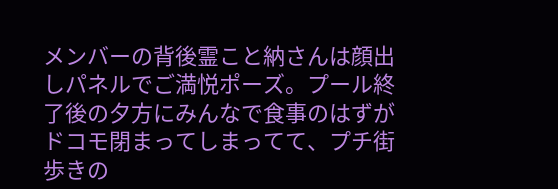メンバーの背後霊こと納さんは顔出しパネルでご満悦ポーズ。プール終了後の夕方にみんなで食事のはずがドコモ閉まってしまってて、プチ街歩きの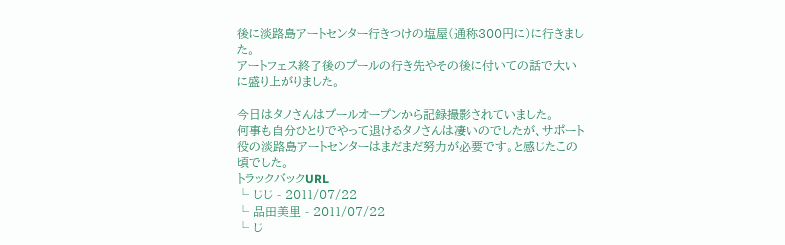後に淡路島アートセンター行きつけの塩屋(通称300円に)に行きました。
アートフェス終了後のプールの行き先やその後に付いての話で大いに盛り上がりました。

今日はタノさんはプールオープンから記録撮影されていました。
何事も自分ひとりでやって退けるタノさんは凄いのでしたが、サポート役の淡路島アートセンターはまだまだ努力が必要です。と感じたこの頃でした。
トラックバックURL
└ じじ - 2011/07/22
└ 品田美里 - 2011/07/22
└ じ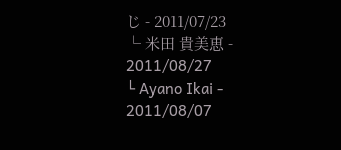じ - 2011/07/23
└ 米田 貴美恵 - 2011/08/27
└ Ayano Ikai - 2011/08/07